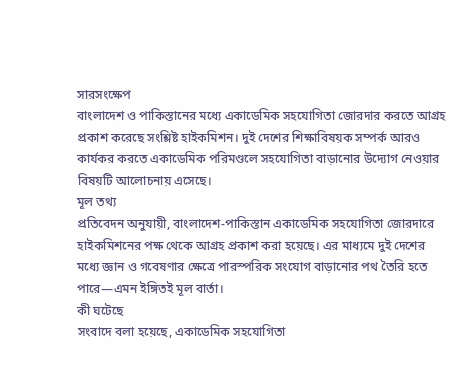সারসংক্ষেপ
বাংলাদেশ ও পাকিস্তানের মধ্যে একাডেমিক সহযোগিতা জোরদার করতে আগ্রহ প্রকাশ করেছে সংশ্লিষ্ট হাইকমিশন। দুই দেশের শিক্ষাবিষয়ক সম্পর্ক আরও কার্যকর করতে একাডেমিক পরিমণ্ডলে সহযোগিতা বাড়ানোর উদ্যোগ নেওয়ার বিষয়টি আলোচনায় এসেছে।
মূল তথ্য
প্রতিবেদন অনুযায়ী, বাংলাদেশ-পাকিস্তান একাডেমিক সহযোগিতা জোরদারে হাইকমিশনের পক্ষ থেকে আগ্রহ প্রকাশ করা হয়েছে। এর মাধ্যমে দুই দেশের মধ্যে জ্ঞান ও গবেষণার ক্ষেত্রে পারস্পরিক সংযোগ বাড়ানোর পথ তৈরি হতে পারে—এমন ইঙ্গিতই মূল বার্তা।
কী ঘটেছে
সংবাদে বলা হয়েছে, একাডেমিক সহযোগিতা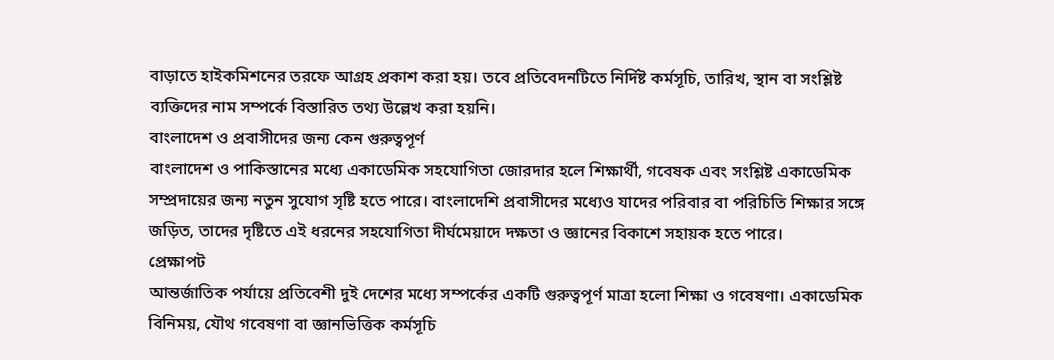বাড়াতে হাইকমিশনের তরফে আগ্রহ প্রকাশ করা হয়। তবে প্রতিবেদনটিতে নির্দিষ্ট কর্মসূচি, তারিখ, স্থান বা সংশ্লিষ্ট ব্যক্তিদের নাম সম্পর্কে বিস্তারিত তথ্য উল্লেখ করা হয়নি।
বাংলাদেশ ও প্রবাসীদের জন্য কেন গুরুত্বপূর্ণ
বাংলাদেশ ও পাকিস্তানের মধ্যে একাডেমিক সহযোগিতা জোরদার হলে শিক্ষার্থী, গবেষক এবং সংশ্লিষ্ট একাডেমিক সম্প্রদায়ের জন্য নতুন সুযোগ সৃষ্টি হতে পারে। বাংলাদেশি প্রবাসীদের মধ্যেও যাদের পরিবার বা পরিচিতি শিক্ষার সঙ্গে জড়িত, তাদের দৃষ্টিতে এই ধরনের সহযোগিতা দীর্ঘমেয়াদে দক্ষতা ও জ্ঞানের বিকাশে সহায়ক হতে পারে।
প্রেক্ষাপট
আন্তর্জাতিক পর্যায়ে প্রতিবেশী দুই দেশের মধ্যে সম্পর্কের একটি গুরুত্বপূর্ণ মাত্রা হলো শিক্ষা ও গবেষণা। একাডেমিক বিনিময়, যৌথ গবেষণা বা জ্ঞানভিত্তিক কর্মসূচি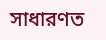সাধারণত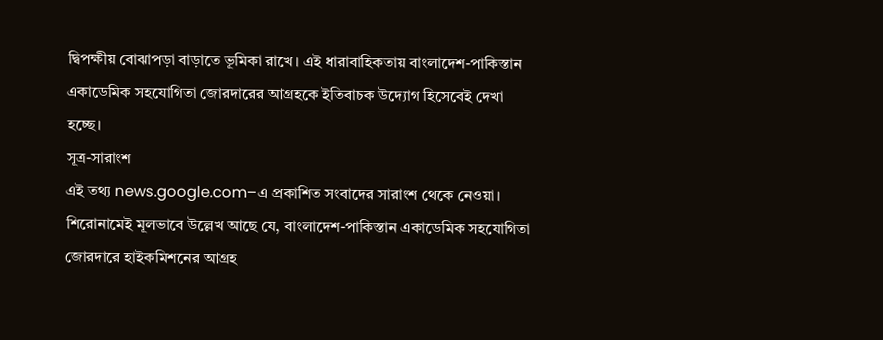দ্বিপক্ষীয় বোঝাপড়া বাড়াতে ভূমিকা রাখে। এই ধারাবাহিকতায় বাংলাদেশ-পাকিস্তান একাডেমিক সহযোগিতা জোরদারের আগ্রহকে ইতিবাচক উদ্যোগ হিসেবেই দেখা হচ্ছে।
সূত্র-সারাংশ
এই তথ্য news.google.com–এ প্রকাশিত সংবাদের সারাংশ থেকে নেওয়া। শিরোনামেই মূলভাবে উল্লেখ আছে যে, বাংলাদেশ-পাকিস্তান একাডেমিক সহযোগিতা জোরদারে হাইকমিশনের আগ্রহ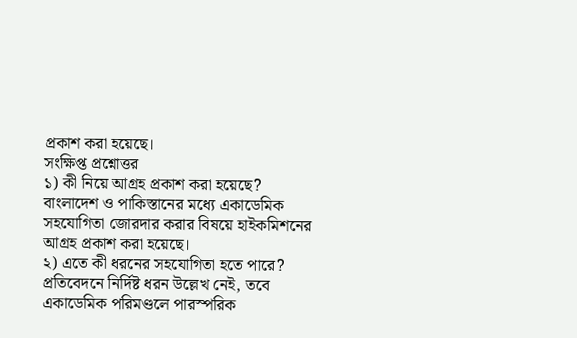প্রকাশ করা হয়েছে।
সংক্ষিপ্ত প্রশ্নোত্তর
১) কী নিয়ে আগ্রহ প্রকাশ করা হয়েছে?
বাংলাদেশ ও পাকিস্তানের মধ্যে একাডেমিক সহযোগিতা জোরদার করার বিষয়ে হাইকমিশনের আগ্রহ প্রকাশ করা হয়েছে।
২) এতে কী ধরনের সহযোগিতা হতে পারে?
প্রতিবেদনে নির্দিষ্ট ধরন উল্লেখ নেই, তবে একাডেমিক পরিমণ্ডলে পারস্পরিক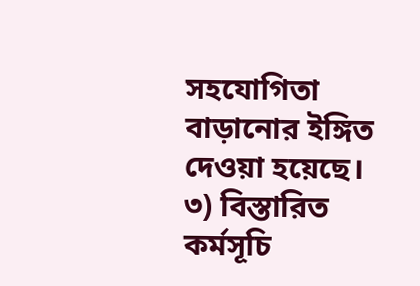সহযোগিতা বাড়ানোর ইঙ্গিত দেওয়া হয়েছে।
৩) বিস্তারিত কর্মসূচি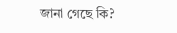জানা গেছে কি?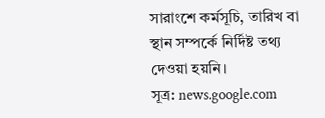সারাংশে কর্মসূচি, তারিখ বা স্থান সম্পর্কে নির্দিষ্ট তথ্য দেওয়া হয়নি।
সূত্র: news.google.com